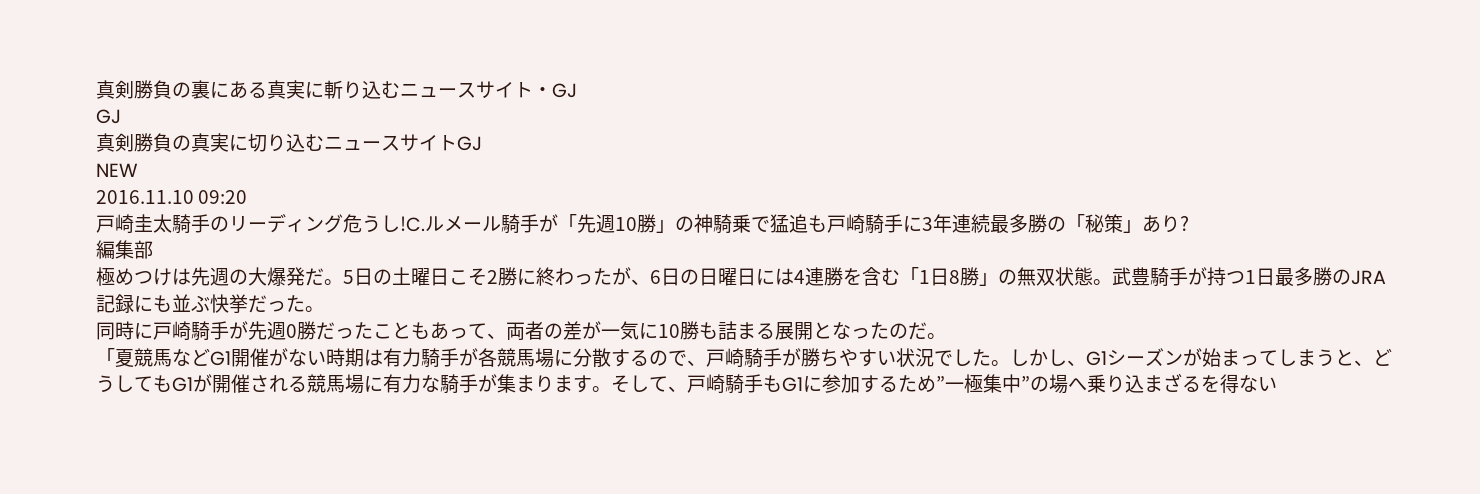真剣勝負の裏にある真実に斬り込むニュースサイト・GJ
GJ
真剣勝負の真実に切り込むニュースサイトGJ
NEW
2016.11.10 09:20
戸崎圭太騎手のリーディング危うし!C.ルメール騎手が「先週10勝」の神騎乗で猛追も戸崎騎手に3年連続最多勝の「秘策」あり?
編集部
極めつけは先週の大爆発だ。5日の土曜日こそ2勝に終わったが、6日の日曜日には4連勝を含む「1日8勝」の無双状態。武豊騎手が持つ1日最多勝のJRA記録にも並ぶ快挙だった。
同時に戸崎騎手が先週0勝だったこともあって、両者の差が一気に10勝も詰まる展開となったのだ。
「夏競馬などG1開催がない時期は有力騎手が各競馬場に分散するので、戸崎騎手が勝ちやすい状況でした。しかし、G1シーズンが始まってしまうと、どうしてもG1が開催される競馬場に有力な騎手が集まります。そして、戸崎騎手もG1に参加するため”一極集中”の場へ乗り込まざるを得ない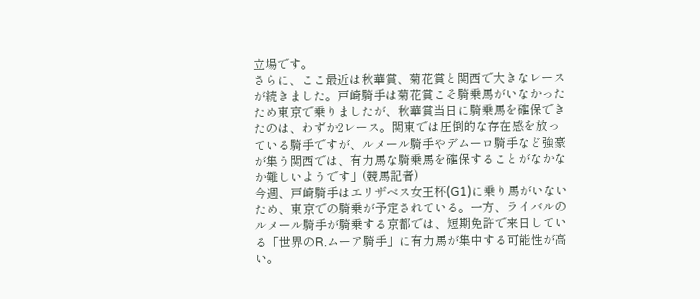立場です。
さらに、ここ最近は秋華賞、菊花賞と関西で大きなレースが続きました。戸崎騎手は菊花賞こそ騎乗馬がいなかったため東京で乗りましたが、秋華賞当日に騎乗馬を確保できたのは、わずか2レース。関東では圧倒的な存在感を放っている騎手ですが、ルメール騎手やデムーロ騎手など強豪が集う関西では、有力馬な騎乗馬を確保することがなかなか難しいようです」(競馬記者)
今週、戸崎騎手はエリザベス女王杯(G1)に乗り馬がいないため、東京での騎乗が予定されている。一方、ライバルのルメール騎手が騎乗する京都では、短期免許で来日している「世界のR.ムーア騎手」に有力馬が集中する可能性が高い。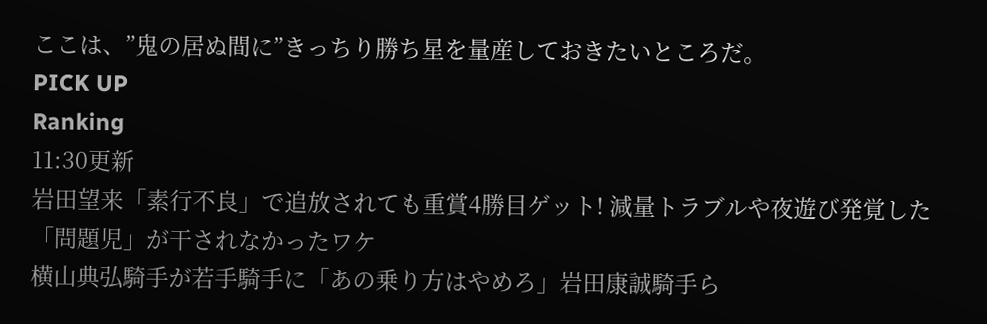ここは、”鬼の居ぬ間に”きっちり勝ち星を量産しておきたいところだ。
PICK UP
Ranking
11:30更新
岩田望来「素行不良」で追放されても重賞4勝目ゲット! 減量トラブルや夜遊び発覚した「問題児」が干されなかったワケ
横山典弘騎手が若手騎手に「あの乗り方はやめろ」岩田康誠騎手ら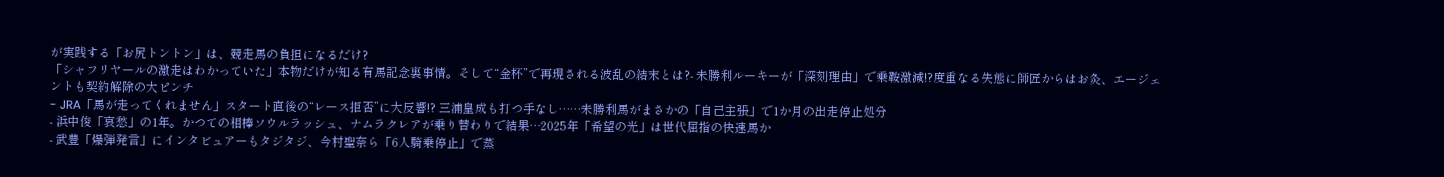が実践する「お尻トントン」は、競走馬の負担になるだけ?
「シャフリヤールの激走はわかっていた」本物だけが知る有馬記念裏事情。そして“金杯”で再現される波乱の結末とは?- 未勝利ルーキーが「深刻理由」で乗鞍激減!?度重なる失態に師匠からはお灸、エージェントも契約解除の大ピンチ
- JRA「馬が走ってくれません」スタート直後の“レース拒否”に大反響!? 三浦皇成も打つ手なし……未勝利馬がまさかの「自己主張」で1か月の出走停止処分
- 浜中俊「哀愁」の1年。かつての相棒ソウルラッシュ、ナムラクレアが乗り替わりで結果…2025年「希望の光」は世代屈指の快速馬か
- 武豊「爆弾発言」にインタビュアーもタジタジ、今村聖奈ら「6人騎乗停止」で蒸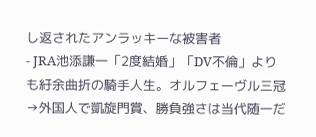し返されたアンラッキーな被害者
- JRA池添謙一「2度結婚」「DV不倫」よりも紆余曲折の騎手人生。オルフェーヴル三冠→外国人で凱旋門賞、勝負強さは当代随一だ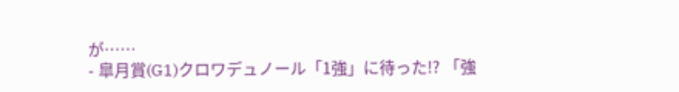が……
- 皐月賞(G1)クロワデュノール「1強」に待った!? 「強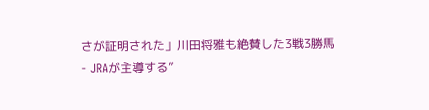さが証明された」川田将雅も絶賛した3戦3勝馬
- JRAが主導する”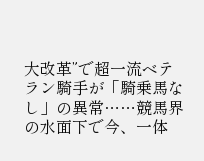大改革”で超一流ベテラン騎手が「騎乗馬なし」の異常……競馬界の水面下で今、一体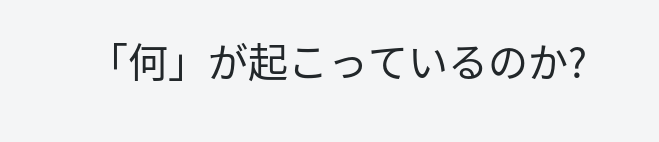「何」が起こっているのか?